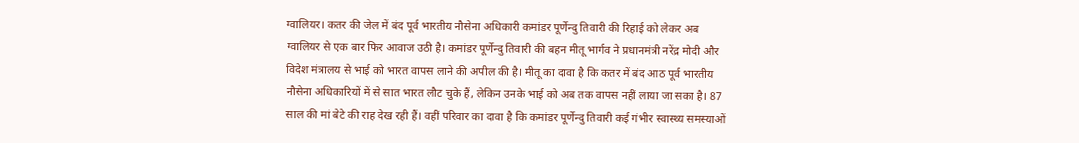ग्वालियर। कतर की जेल में बंद पूर्व भारतीय नौसेना अधिकारी कमांडर पूर्णेन्दु तिवारी की रिहाई को लेकर अब ग्वालियर से एक बार फिर आवाज उठी है। कमांडर पूर्णेन्दु तिवारी की बहन मीतू भार्गव ने प्रधानमंत्री नरेंद्र मोदी और विदेश मंत्रालय से भाई को भारत वापस लाने की अपील की है। मीतू का दावा है कि कतर में बंद आठ पूर्व भारतीय नौसेना अधिकारियों में से सात भारत लौट चुके हैं, लेकिन उनके भाई को अब तक वापस नहीं लाया जा सका है। 87 साल की मां बेटे की राह देख रही हैं। वहीं परिवार का दावा है कि कमांडर पूर्णेन्दु तिवारी कई गंभीर स्वास्थ्य समस्याओं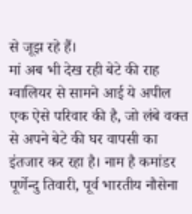से जूझ रहे हैं।
मां अब भी देख रही बेटे की राह
ग्वालियर से सामने आई ये अपील एक ऐसे परिवार की है, जो लंबे वक्त से अपने बेटे की घर वापसी का इंतजार कर रहा है। नाम है कमांडर पूर्णेन्दु तिवारी, पूर्व भारतीय नौसेना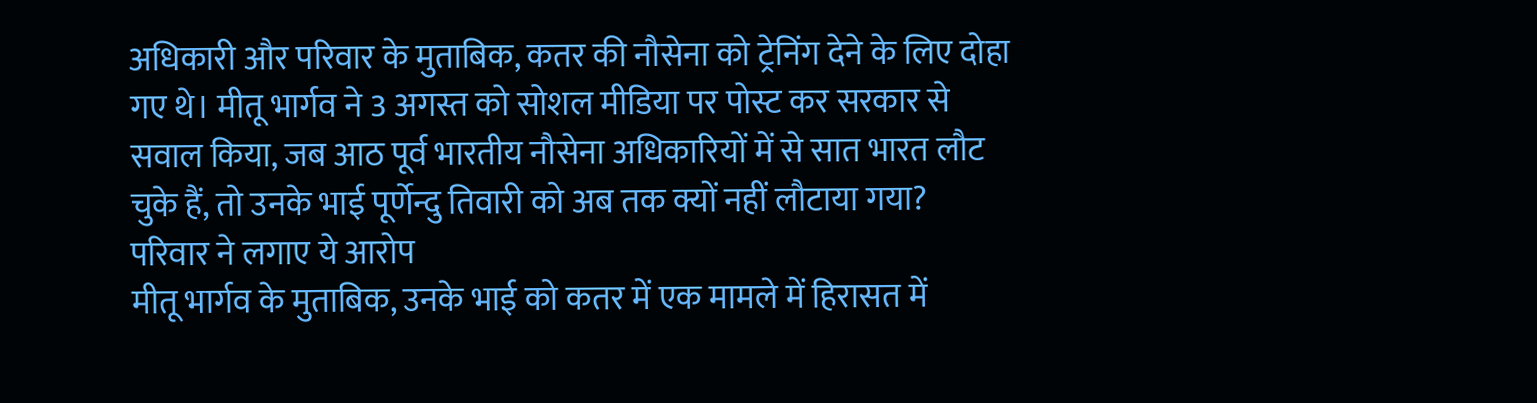अधिकारी और परिवार के मुताबिक, कतर की नौसेना को ट्रेनिंग देने के लिए दोहा गए थे। मीतू भार्गव ने 3 अगस्त को सोशल मीडिया पर पोस्ट कर सरकार से सवाल किया, जब आठ पूर्व भारतीय नौसेना अधिकारियों में से सात भारत लौट चुके हैं, तो उनके भाई पूर्णेन्दु तिवारी को अब तक क्यों नहीं लौटाया गया?
परिवार ने लगाए ये आरोप
मीतू भार्गव के मुताबिक, उनके भाई को कतर में एक मामले में हिरासत में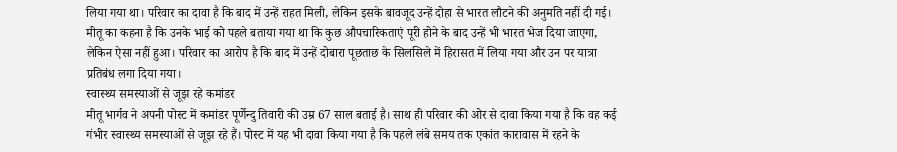लिया गया था। परिवार का दावा है कि बाद में उन्हें राहत मिली, लेकिन इसके बावजूद उन्हें दोहा से भारत लौटने की अनुमति नहीं दी गई। मीतू का कहना है कि उनके भाई को पहले बताया गया था कि कुछ औपचारिकताएं पूरी होने के बाद उन्हें भी भारत भेज दिया जाएगा, लेकिन ऐसा नहीं हुआ। परिवार का आरोप है कि बाद में उन्हें दोबारा पूछताछ के सिलसिले में हिरासत में लिया गया और उन पर यात्रा प्रतिबंध लगा दिया गया।
स्वास्थ्य समस्याओं से जूझ रहे कमांडर
मीतू भार्गव ने अपनी पोस्ट में कमांडर पूर्णेन्दु तिवारी की उम्र 67 साल बताई है। साथ ही परिवार की ओर से दावा किया गया है कि वह कई गंभीर स्वास्थ्य समस्याओं से जूझ रहे हैं। पोस्ट में यह भी दावा किया गया है कि पहले लंबे समय तक एकांत कारावास में रहने के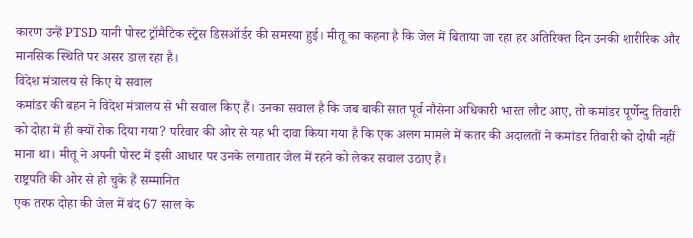कारण उन्हें PTSD यानी पोस्ट ट्रॉमैटिक स्ट्रेस डिसऑर्डर की समस्या हुई। मीतू का कहना है कि जेल में बिताया जा रहा हर अतिरिक्त दिन उनकी शारीरिक और मानसिक स्थिति पर असर डाल रहा है।
विदेश मंत्रालय से किए ये सवाल
कमांडर की बहन ने विदेश मंत्रालय से भी सवाल किए हैं। उनका सवाल है कि जब बाकी सात पूर्व नौसेना अधिकारी भारत लौट आए, तो कमांडर पूर्णेन्दु तिवारी को दोहा में ही क्यों रोक दिया गया? परिवार की ओर से यह भी दावा किया गया है कि एक अलग मामले में कतर की अदालतों ने कमांडर तिवारी को दोषी नहीं माना था। मीतू ने अपनी पोस्ट में इसी आधार पर उनके लगातार जेल में रहने को लेकर सवाल उठाए हैं।
राष्ट्रपति की ओर से हो चुके हैं सम्मानित
एक तरफ दोहा की जेल में बंद 67 साल के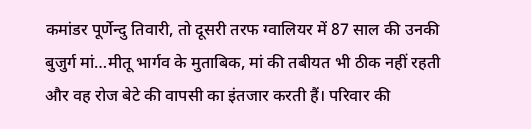कमांडर पूर्णेन्दु तिवारी, तो दूसरी तरफ ग्वालियर में 87 साल की उनकी बुजुर्ग मां…मीतू भार्गव के मुताबिक, मां की तबीयत भी ठीक नहीं रहती और वह रोज बेटे की वापसी का इंतजार करती हैं। परिवार की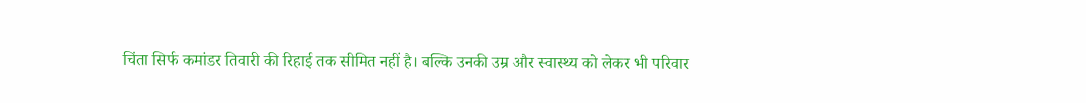चिंता सिर्फ कमांडर तिवारी की रिहाई तक सीमित नहीं है। बल्कि उनकी उम्र और स्वास्थ्य को लेकर भी परिवार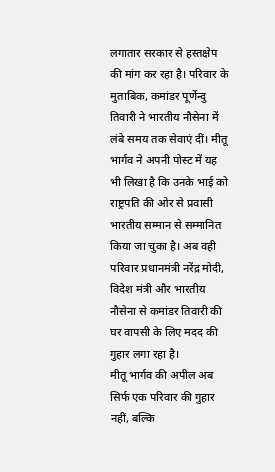लगातार सरकार से हस्तक्षेप की मांग कर रहा है। परिवार के मुताबिक, कमांडर पूर्णेन्दु तिवारी ने भारतीय नौसेना में लंबे समय तक सेवाएं दीं। मीतू भार्गव ने अपनी पोस्ट में यह भी लिखा है कि उनके भाई को राष्ट्रपति की ओर से प्रवासी भारतीय सम्मान से सम्मानित किया जा चुका है। अब वही परिवार प्रधानमंत्री नरेंद्र मोदी, विदेश मंत्री और भारतीय नौसेना से कमांडर तिवारी की घर वापसी के लिए मदद की गुहार लगा रहा है।
मीतू भार्गव की अपील अब सिर्फ एक परिवार की गुहार नहीं, बल्कि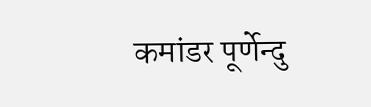कमांडर पूर्णेन्दु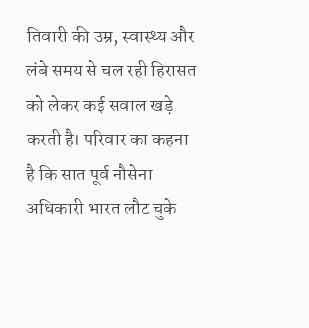तिवारी की उम्र, स्वास्थ्य और लंबे समय से चल रही हिरासत को लेकर कई सवाल खड़े करती है। परिवार का कहना है कि सात पूर्व नौसेना अधिकारी भारत लौट चुके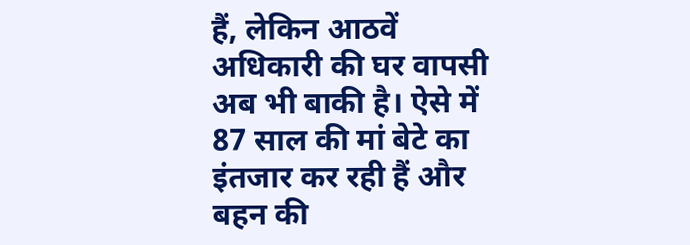हैं, लेकिन आठवें अधिकारी की घर वापसी अब भी बाकी है। ऐसे में 87 साल की मां बेटे का इंतजार कर रही हैं और बहन की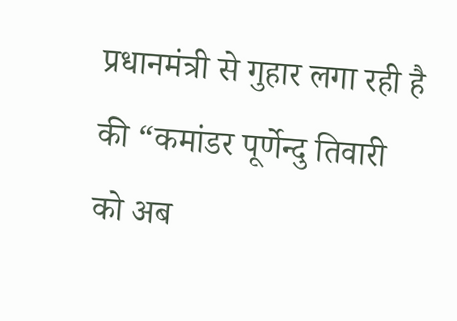प्रधानमंत्री से गुहार लगा रही है की “कमांडर पूर्णेन्दु तिवारी को अब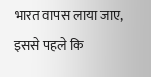भारत वापस लाया जाए, इससे पहले कि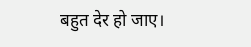बहुत देर हो जाए।